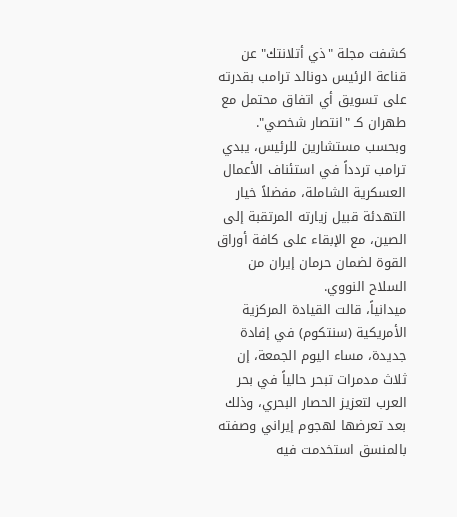كشفت مجلة "ذي أتلانتك" عن قناعة الرئيس دونالد ترامب بقدرته على تسويق أي اتفاق محتمل مع طهران كـ "انتصار شخصي".
وبحسب مستشارين للرئيس، يبدي ترامب تردداً في استئناف الأعمال العسكرية الشاملة، مفضلاً خيار التهدئة قبيل زيارته المرتقبة إلى الصين، مع الإبقاء على كافة أوراق القوة لضمان حرمان إيران من السلاح النووي.
ميدانياً، قالت القيادة المركزية الأمريكية (سنتكوم) في إفادة جديدة، مساء اليوم الجمعة، إن ثلاث مدمرات تبحر حالياً في بحر العرب لتعزيز الحصار البحري، وذلك بعد تعرضها لهجوم إيراني وصفته بالمنسق استخدمت فيه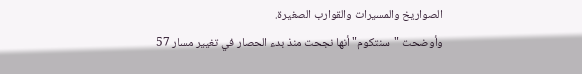الصواريخ والمسيرات والقوارب الصغيرة.
وأوضحت "سنتكوم" أنها نجحت منذ بدء الحصار في تغيير مسار 57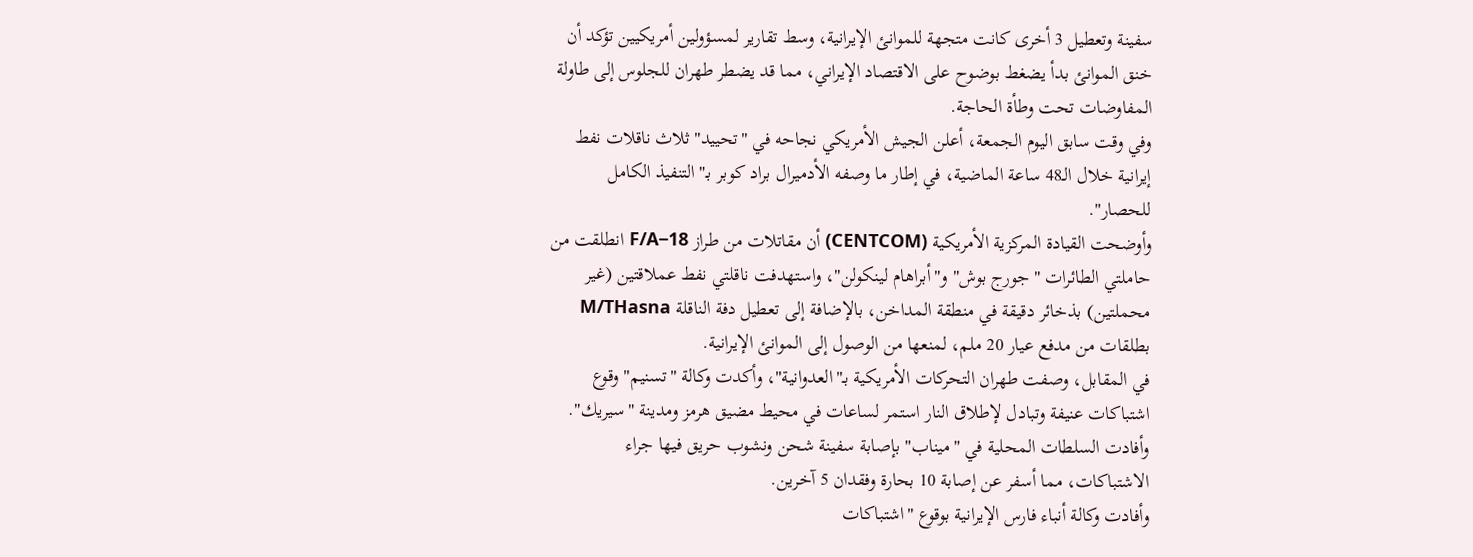سفينة وتعطيل 3 أخرى كانت متجهة للموانئ الإيرانية، وسط تقارير لمسؤولين أمريكيين تؤكد أن خنق الموانئ بدأ يضغط بوضوح على الاقتصاد الإيراني، مما قد يضطر طهران للجلوس إلى طاولة المفاوضات تحت وطأة الحاجة.
وفي وقت سابق اليوم الجمعة، أعلن الجيش الأمريكي نجاحه في "تحييد" ثلاث ناقلات نفط إيرانية خلال الـ48 ساعة الماضية، في إطار ما وصفه الأدميرال براد كوبر بـ"التنفيذ الكامل للحصار".
وأوضحت القيادة المركزية الأمريكية (CENTCOM) أن مقاتلات من طراز F/A−18 انطلقت من حاملتي الطائرات "جورج بوش" و"أبراهام لينكولن"، واستهدفت ناقلتي نفط عملاقتين (غير محملتين) بذخائر دقيقة في منطقة المداخن، بالإضافة إلى تعطيل دفة الناقلة M/THasna بطلقات من مدفع عيار 20 ملم، لمنعها من الوصول إلى الموانئ الإيرانية.
في المقابل، وصفت طهران التحركات الأمريكية بـ"العدوانية"، وأكدت وكالة "تسنيم" وقوع اشتباكات عنيفة وتبادل لإطلاق النار استمر لساعات في محيط مضيق هرمز ومدينة "سيريك".
وأفادت السلطات المحلية في "ميناب" بإصابة سفينة شحن ونشوب حريق فيها جراء الاشتباكات، مما أسفر عن إصابة 10 بحارة وفقدان 5 آخرين.
وأفادت وكالة أنباء فارس الإيرانية بوقوع "اشتباكات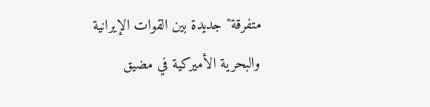متفرقة" جديدة بين القوات الإيرانية والبحرية الأميركية في مضيق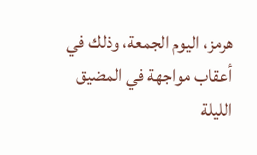هرمز، اليوم الجمعة، وذلك في أعقاب مواجهة في المضيق الليلة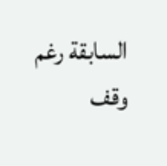السابقة رغم وقف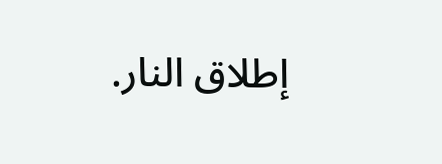إطلاق النار.